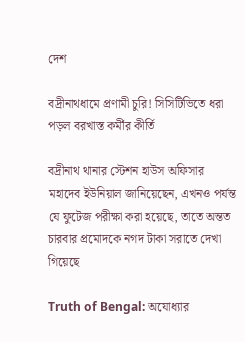দেশ

বদ্রীনাথধামে প্রণামী চুরি! সিসিটিভিতে ধরা পড়ল বরখাস্ত কর্মীর কীর্তি

বদ্রীনাথ থানার স্টেশন হাউস অফিসার মহাদেব ইউনিয়াল জানিয়েছেন, এখনও পর্যন্ত যে ফুটেজ পরীক্ষা করা হয়েছে, তাতে অন্তত চারবার প্রমোদকে নগদ টাকা সরাতে দেখা গিয়েছে

Truth of Bengal: অযোধ্যার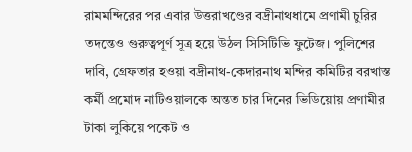রামমন্দিরের পর এবার উত্তরাখণ্ডের বদ্রীনাথধামে প্রণামী চুরির তদন্তেও গুরুত্বপূর্ণ সূত্র হয়ে উঠল সিসিটিভি ফুটেজ। পুলিশের দাবি, গ্রেফতার হওয়া বদ্রীনাথ-কেদারনাথ মন্দির কমিটির বরখাস্ত কর্মী প্রমোদ নাটিওয়ালকে অন্তত চার দিনের ভিডিয়োয় প্রণামীর টাকা লুকিয়ে পকেট ও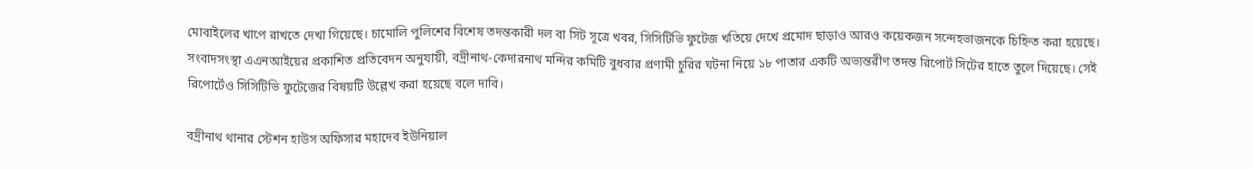মোবাইলের খাপে রাখতে দেখা গিয়েছে। চামোলি পুলিশের বিশেষ তদন্তকারী দল বা সিট সূত্রে খবর, সিসিটিভি ফুটেজ খতিয়ে দেখে প্রমোদ ছাড়াও আরও কয়েকজন সন্দেহভাজনকে চিহ্নিত করা হয়েছে। সংবাদসংস্থা এএনআইয়ের প্রকাশিত প্রতিবেদন অনুযায়ী, বদ্রীনাথ-কেদারনাথ মন্দির কমিটি বুধবার প্রণামী চুরির ঘটনা নিয়ে ১৮ পাতার একটি অভ্যন্তরীণ তদন্ত রিপোর্ট সিটের হাতে তুলে দিয়েছে। সেই রিপোর্টেও সিসিটিভি ফুটেজের বিষয়টি উল্লেখ করা হয়েছে বলে দাবি।

বদ্রীনাথ থানার স্টেশন হাউস অফিসার মহাদেব ইউনিয়াল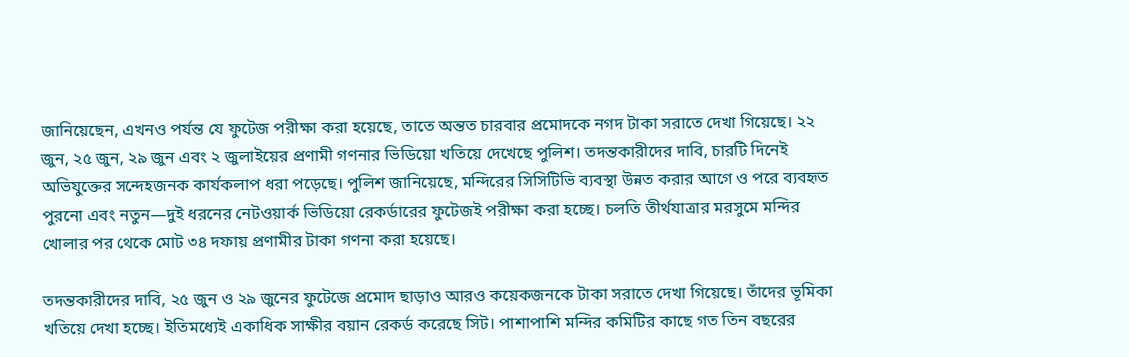জানিয়েছেন, এখনও পর্যন্ত যে ফুটেজ পরীক্ষা করা হয়েছে, তাতে অন্তত চারবার প্রমোদকে নগদ টাকা সরাতে দেখা গিয়েছে। ২২ জুন, ২৫ জুন, ২৯ জুন এবং ২ জুলাইয়ের প্রণামী গণনার ভিডিয়ো খতিয়ে দেখেছে পুলিশ। তদন্তকারীদের দাবি, চারটি দিনেই অভিযুক্তের সন্দেহজনক কার্যকলাপ ধরা পড়েছে। পুলিশ জানিয়েছে, মন্দিরের সিসিটিভি ব্যবস্থা উন্নত করার আগে ও পরে ব্যবহৃত পুরনো এবং নতুন—দুই ধরনের নেটওয়ার্ক ভিডিয়ো রেকর্ডারের ফুটেজই পরীক্ষা করা হচ্ছে। চলতি তীর্থযাত্রার মরসুমে মন্দির খোলার পর থেকে মোট ৩৪ দফায় প্রণামীর টাকা গণনা করা হয়েছে।

তদন্তকারীদের দাবি, ২৫ জুন ও ২৯ জুনের ফুটেজে প্রমোদ ছাড়াও আরও কয়েকজনকে টাকা সরাতে দেখা গিয়েছে। তাঁদের ভূমিকা খতিয়ে দেখা হচ্ছে। ইতিমধ্যেই একাধিক সাক্ষীর বয়ান রেকর্ড করেছে সিট। পাশাপাশি মন্দির কমিটির কাছে গত তিন বছরের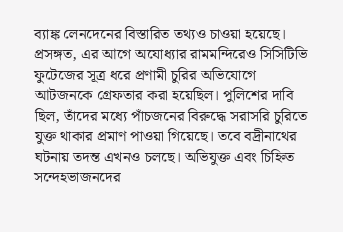ব্যাঙ্ক লেনদেনের বিস্তারিত তথ্যও চাওয়া হয়েছে। প্রসঙ্গত, এর আগে অযোধ্যার রামমন্দিরেও সিসিটিভি ফুটেজের সূত্র ধরে প্রণামী চুরির অভিযোগে আটজনকে গ্রেফতার করা হয়েছিল। পুলিশের দাবি ছিল, তাঁদের মধ্যে পাঁচজনের বিরুদ্ধে সরাসরি চুরিতে যুক্ত থাকার প্রমাণ পাওয়া গিয়েছে। তবে বদ্রীনাথের ঘটনায় তদন্ত এখনও চলছে। অভিযুক্ত এবং চিহ্নিত সন্দেহভাজনদের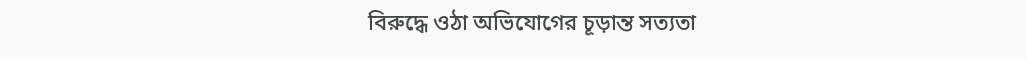বিরুদ্ধে ওঠা অভিযোগের চূড়ান্ত সত্যতা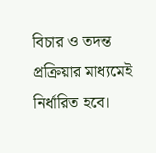বিচার ও তদন্ত প্রক্রিয়ার মাধ্যমেই নির্ধারিত হবে।